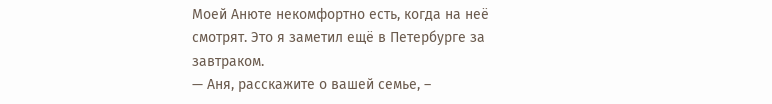Моей Анюте некомфортно есть, когда на неё смотрят. Это я заметил ещё в Петербурге за завтраком.
— Аня, расскажите о вашей семье, –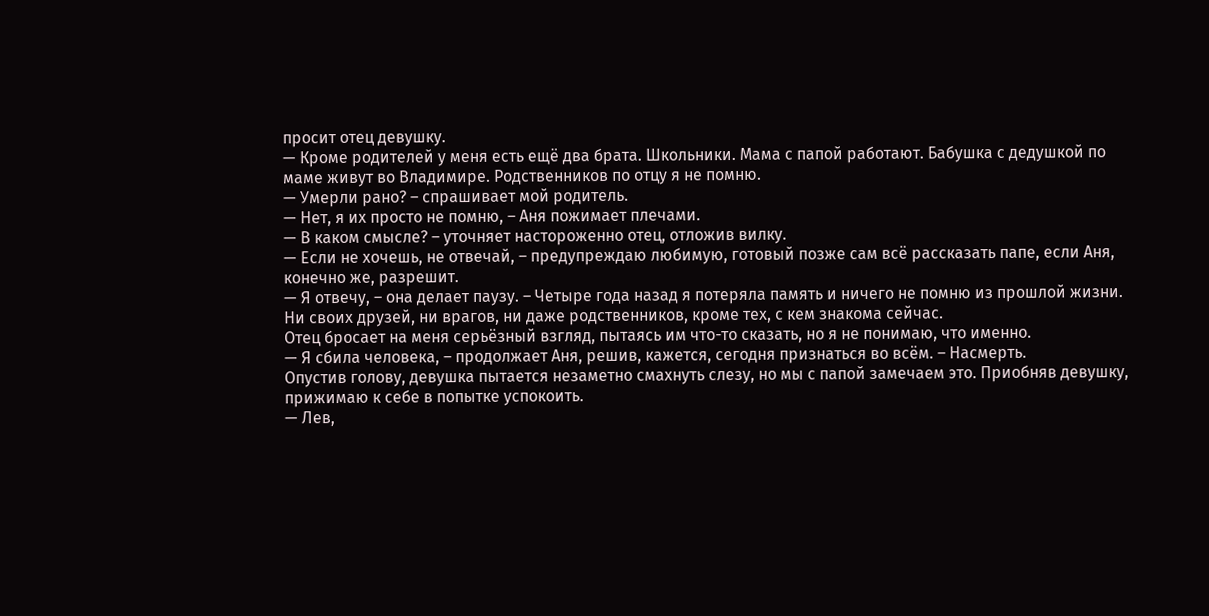просит отец девушку.
— Кроме родителей у меня есть ещё два брата. Школьники. Мама с папой работают. Бабушка с дедушкой по маме живут во Владимире. Родственников по отцу я не помню.
— Умерли рано? – спрашивает мой родитель.
— Нет, я их просто не помню, – Аня пожимает плечами.
— В каком смысле? – уточняет настороженно отец, отложив вилку.
— Если не хочешь, не отвечай, – предупреждаю любимую, готовый позже сам всё рассказать папе, если Аня, конечно же, разрешит.
— Я отвечу, – она делает паузу. – Четыре года назад я потеряла память и ничего не помню из прошлой жизни. Ни своих друзей, ни врагов, ни даже родственников, кроме тех, с кем знакома сейчас.
Отец бросает на меня серьёзный взгляд, пытаясь им что-то сказать, но я не понимаю, что именно.
— Я сбила человека, – продолжает Аня, решив, кажется, сегодня признаться во всём. – Насмерть.
Опустив голову, девушка пытается незаметно смахнуть слезу, но мы с папой замечаем это. Приобняв девушку, прижимаю к себе в попытке успокоить.
— Лев,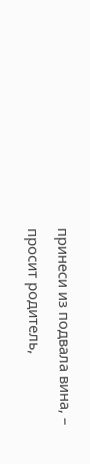принеси из подвала вина, – просит родитель,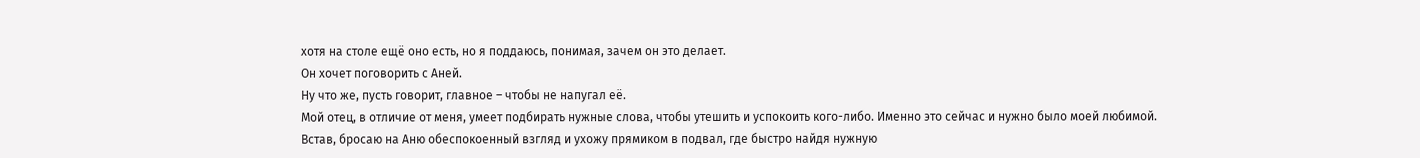хотя на столе ещё оно есть, но я поддаюсь, понимая, зачем он это делает.
Он хочет поговорить с Аней.
Ну что же, пусть говорит, главное – чтобы не напугал её.
Мой отец, в отличие от меня, умеет подбирать нужные слова, чтобы утешить и успокоить кого-либо. Именно это сейчас и нужно было моей любимой.
Встав, бросаю на Аню обеспокоенный взгляд и ухожу прямиком в подвал, где быстро найдя нужную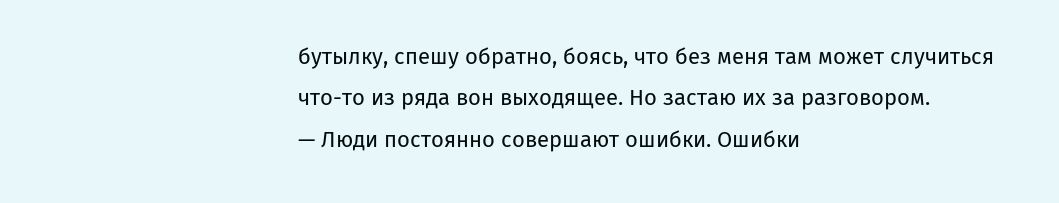бутылку, спешу обратно, боясь, что без меня там может случиться что-то из ряда вон выходящее. Но застаю их за разговором.
— Люди постоянно совершают ошибки. Ошибки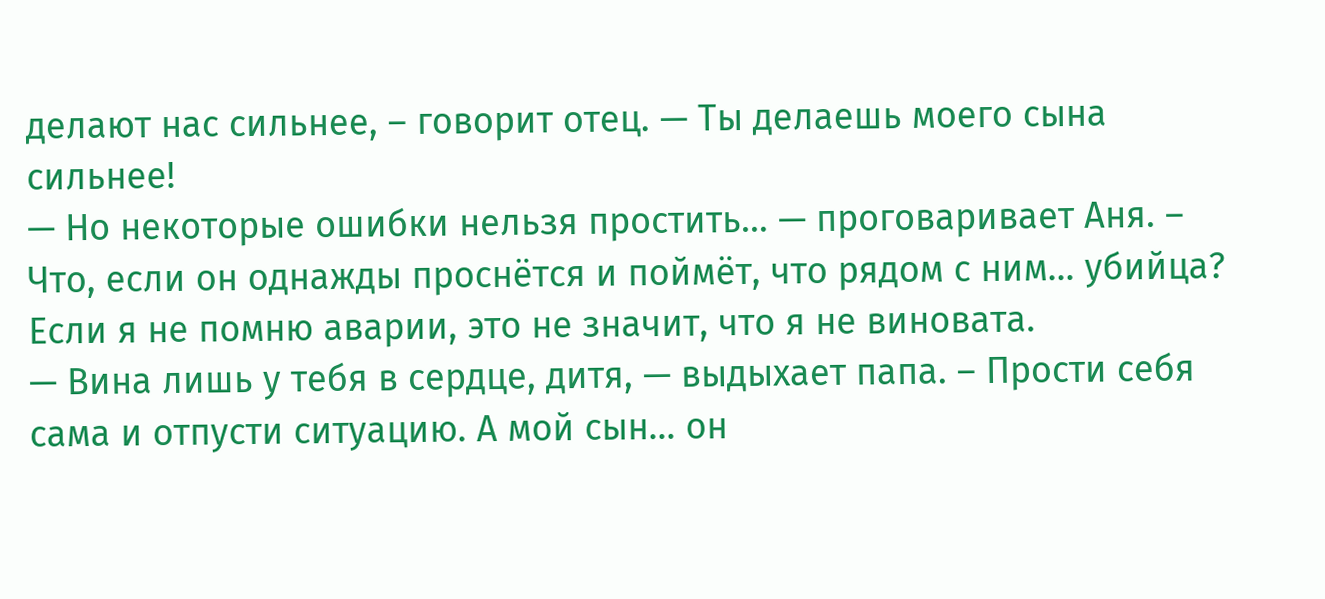делают нас сильнее, – говорит отец. — Ты делаешь моего сына сильнее!
— Но некоторые ошибки нельзя простить… — проговаривает Аня. – Что, если он однажды проснётся и поймёт, что рядом с ним… убийца? Если я не помню аварии, это не значит, что я не виновата.
— Вина лишь у тебя в сердце, дитя, — выдыхает папа. – Прости себя сама и отпусти ситуацию. А мой сын… он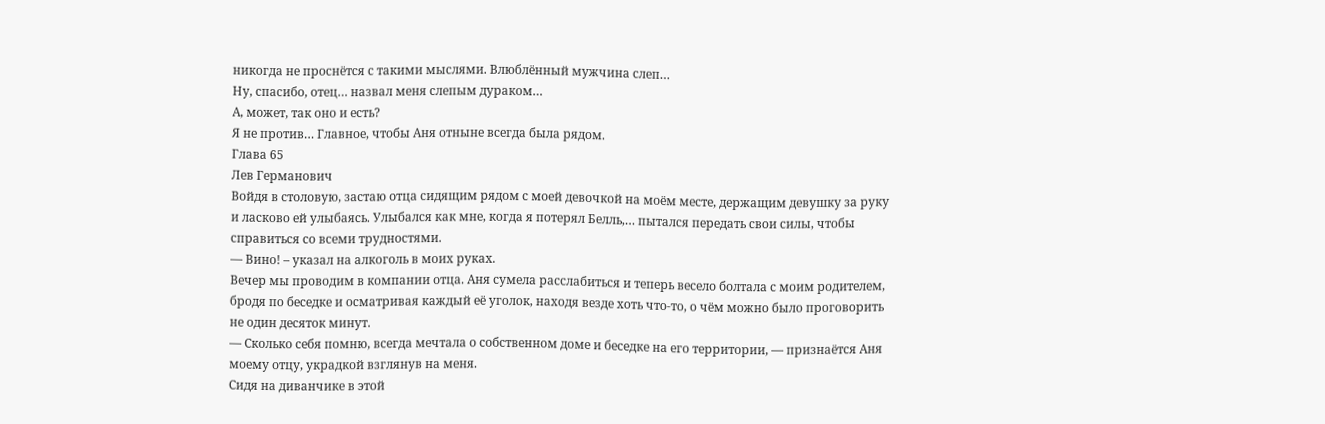никогда не проснётся с такими мыслями. Влюблённый мужчина слеп…
Ну, спасибо, отец… назвал меня слепым дураком…
А, может, так оно и есть?
Я не против… Главное, чтобы Аня отныне всегда была рядом.
Глава 65
Лев Германович
Войдя в столовую, застаю отца сидящим рядом с моей девочкой на моём месте, держащим девушку за руку и ласково ей улыбаясь. Улыбался как мне, когда я потерял Белль,… пытался передать свои силы, чтобы справиться со всеми трудностями.
— Вино! – указал на алкоголь в моих руках.
Вечер мы проводим в компании отца. Аня сумела расслабиться и теперь весело болтала с моим родителем, бродя по беседке и осматривая каждый её уголок, находя везде хоть что-то, о чём можно было проговорить не один десяток минут.
— Сколько себя помню, всегда мечтала о собственном доме и беседке на его территории, — признаётся Аня моему отцу, украдкой взглянув на меня.
Сидя на диванчике в этой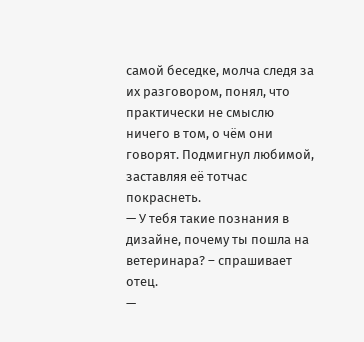самой беседке, молча следя за их разговором, понял, что практически не смыслю ничего в том, о чём они говорят. Подмигнул любимой, заставляя её тотчас покраснеть.
— У тебя такие познания в дизайне, почему ты пошла на ветеринара? – спрашивает отец.
—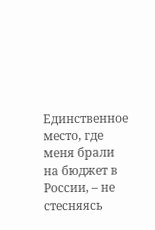Единственное место, где меня брали на бюджет в России, – не стесняясь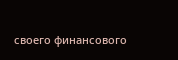своего финансового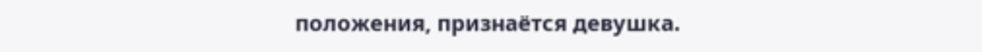положения, признаётся девушка.